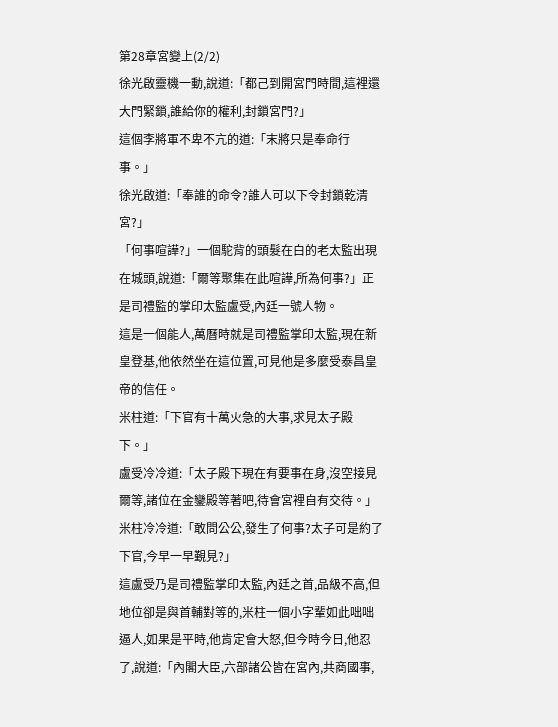第28章宮變上(2/2)
徐光啟靈機一動,說道:「都己到開宮門時間,這裡還大門緊鎖,誰給你的權利,封鎖宮門?」
這個李將軍不卑不亢的道:「末將只是奉命行事。」
徐光啟道:「奉誰的命令?誰人可以下令封鎖乾清宮?」
「何事喧譁?」一個駝背的頭髮在白的老太監出現在城頭,說道:「爾等聚集在此喧譁,所為何事?」正是司禮監的掌印太監盧受,內廷一號人物。
這是一個能人,萬曆時就是司禮監掌印太監,現在新皇登基,他依然坐在這位置,可見他是多麼受泰昌皇帝的信任。
米柱道:「下官有十萬火急的大事,求見太子殿下。」
盧受冷冷道:「太子殿下現在有要事在身,沒空接見爾等,諸位在金鑾殿等著吧,待會宮裡自有交待。」
米柱冷冷道:「敢問公公,發生了何事?太子可是約了下官,今早一早覲見?」
這盧受乃是司禮監掌印太監,內廷之首,品級不高,但地位卻是與首輔對等的,米柱一個小字輩如此咄咄逼人,如果是平時,他肯定會大怒,但今時今日,他忍了,說道:「內閣大臣,六部諸公皆在宮內,共商國事,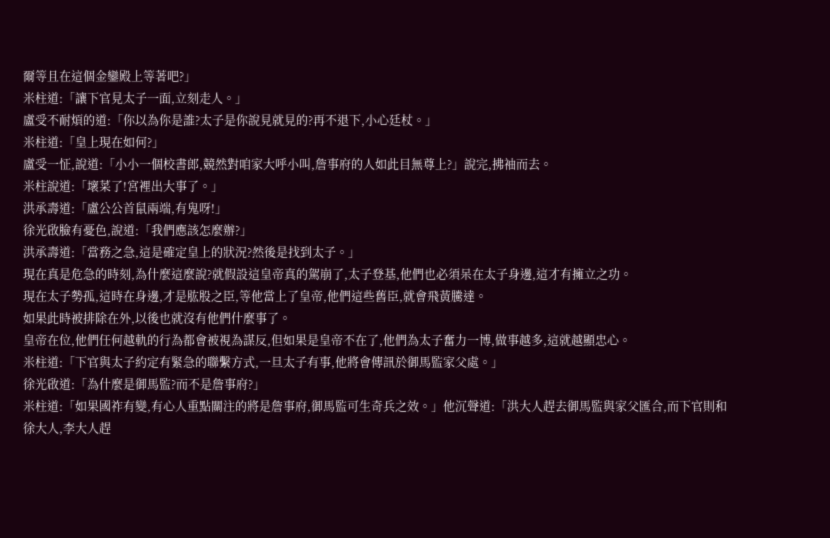爾等且在這個金鑾殿上等著吧?」
米柱道:「讓下官見太子一面,立刻走人。」
盧受不耐煩的道:「你以為你是誰?太子是你說見就見的?再不退下,小心廷杖。」
米柱道:「皇上現在如何?」
盧受一怔,說道:「小小一個校書郎,競然對咱家大呼小叫,詹事府的人如此目無尊上?」說完,拂袖而去。
米柱說道:「壞菜了!宮裡出大事了。」
洪承壽道:「盧公公首鼠兩端,有鬼呀!」
徐光啟臉有憂色,說道:「我們應該怎麼辦?」
洪承壽道:「當務之急,這是確定皇上的狀況?然後是找到太子。」
現在真是危急的時刻,為什麼這麼說?就假設這皇帝真的駕崩了,太子登基,他們也必須呆在太子身邊,這才有擁立之功。
現在太子勢孤,這時在身邊,才是肱股之臣,等他當上了皇帝,他們這些舊臣,就會飛黃騰達。
如果此時被排除在外,以後也就沒有他們什麼事了。
皇帝在位,他們任何越軌的行為都會被視為謀反,但如果是皇帝不在了,他們為太子奮力一博,做事越多,這就越顯忠心。
米柱道:「下官與太子約定有緊急的聯繫方式,一旦太子有事,他將會傳訊於御馬監家父處。」
徐光啟道:「為什麼是御馬監?而不是詹事府?」
米柱道:「如果國祚有變,有心人重點關注的將是詹事府,御馬監可生奇兵之效。」他沉聲道:「洪大人趕去御馬監與家父匯合,而下官則和徐大人,李大人趕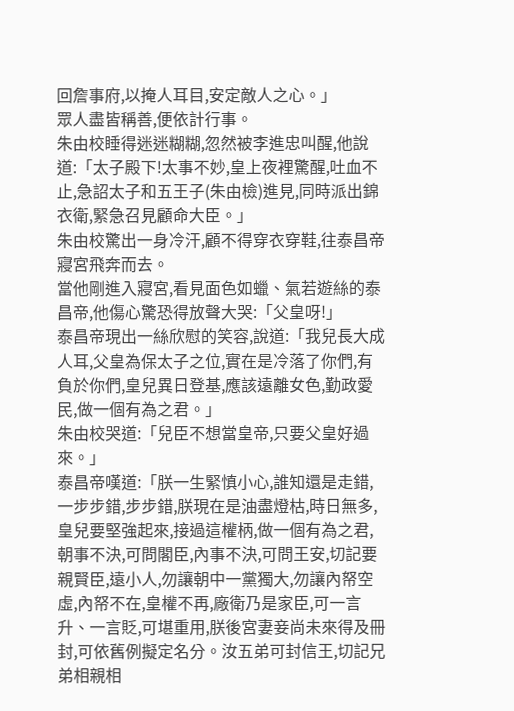回詹事府,以掩人耳目,安定敵人之心。」
眾人盡皆稱善,便依計行事。
朱由校睡得迷迷糊糊,忽然被李進忠叫醒,他說道:「太子殿下!太事不妙,皇上夜裡驚醒,吐血不止,急詔太子和五王子(朱由檢)進見,同時派出錦衣衛,緊急召見顧命大臣。」
朱由校驚出一身冷汗,顧不得穿衣穿鞋,往泰昌帝寢宮飛奔而去。
當他剛進入寢宮,看見面色如蠟、氣若遊絲的泰昌帝,他傷心驚恐得放聲大哭:「父皇呀!」
泰昌帝現出一絲欣慰的笑容,說道:「我兒長大成人耳,父皇為保太子之位,實在是冷落了你們,有負於你們,皇兒異日登基,應該遠離女色,勤政愛民,做一個有為之君。」
朱由校哭道:「兒臣不想當皇帝,只要父皇好過來。」
泰昌帝嘆道:「朕一生緊慎小心,誰知還是走錯,一步步錯,步步錯,朕現在是油盡燈枯,時日無多,皇兒要堅強起來,接過這權柄,做一個有為之君,朝事不決,可問閣臣,內事不決,可問王安,切記要親賢臣,遠小人,勿讓朝中一黨獨大,勿讓內帑空虛,內帑不在,皇權不再,廠衛乃是家臣,可一言升、一言貶,可堪重用,朕後宮妻妾尚未來得及冊封,可依舊例擬定名分。汝五弟可封信王,切記兄弟相親相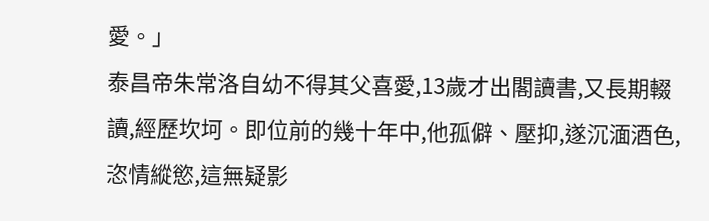愛。」
泰昌帝朱常洛自幼不得其父喜愛,13歲才出閣讀書,又長期輟讀,經歷坎坷。即位前的幾十年中,他孤僻、壓抑,遂沉湎酒色,恣情縱慾,這無疑影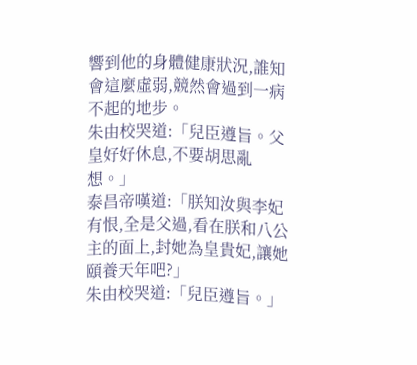響到他的身體健康狀況,誰知會這麼虛弱,競然會過到一病不起的地步。
朱由校哭道:「兒臣遵旨。父皇好好休息,不要胡思亂想。」
泰昌帝嘆道:「朕知汝與李妃有恨,全是父過,看在朕和八公主的面上,封她為皇貴妃,讓她頤養天年吧?」
朱由校哭道:「兒臣遵旨。」